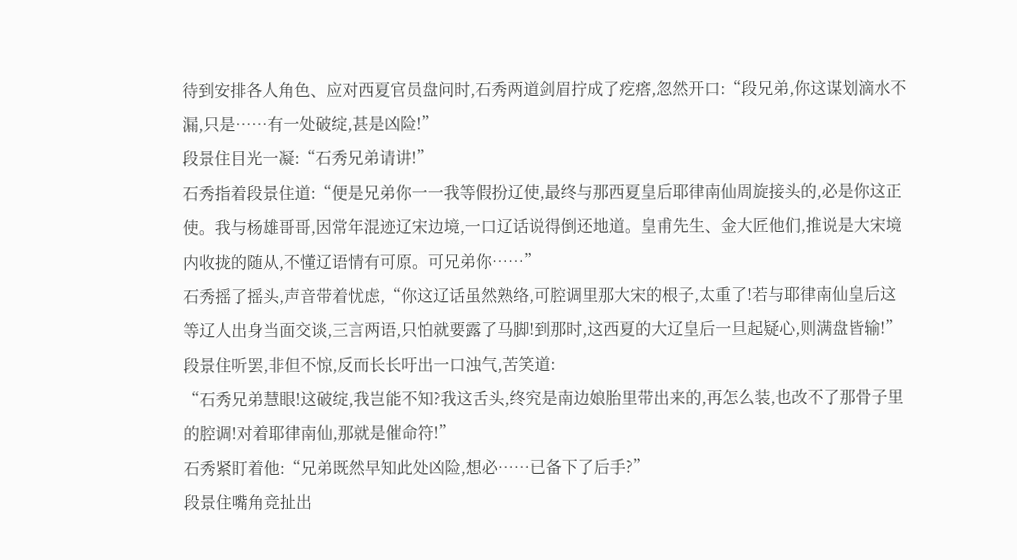待到安排各人角色、应对西夏官员盘问时,石秀两道剑眉拧成了疙瘩,忽然开口:“段兄弟,你这谋划滴水不漏,只是……有一处破绽,甚是凶险!”
段景住目光一凝:“石秀兄弟请讲!”
石秀指着段景住道:“便是兄弟你一一我等假扮辽使,最终与那西夏皇后耶律南仙周旋接头的,必是你这正使。我与杨雄哥哥,因常年混迹辽宋边境,一口辽话说得倒还地道。皇甫先生、金大匠他们,推说是大宋境内收拢的随从,不懂辽语情有可原。可兄弟你……”
石秀摇了摇头,声音带着忧虑,“你这辽话虽然熟络,可腔调里那大宋的根子,太重了!若与耶律南仙皇后这等辽人出身当面交谈,三言两语,只怕就要露了马脚!到那时,这西夏的大辽皇后一旦起疑心,则满盘皆输!”
段景住听罢,非但不惊,反而长长吁出一口浊气,苦笑道:
“石秀兄弟慧眼!这破绽,我岂能不知?我这舌头,终究是南边娘胎里带出来的,再怎么装,也改不了那骨子里的腔调!对着耶律南仙,那就是催命符!”
石秀紧盯着他:“兄弟既然早知此处凶险,想必……已备下了后手?”
段景住嘴角竞扯出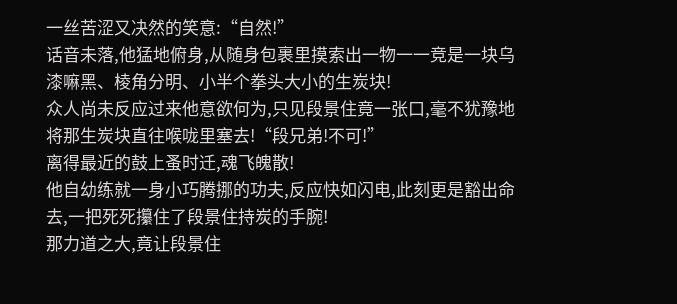一丝苦涩又决然的笑意:“自然!”
话音未落,他猛地俯身,从随身包裹里摸索出一物一一竞是一块乌漆嘛黑、棱角分明、小半个拳头大小的生炭块!
众人尚未反应过来他意欲何为,只见段景住竟一张口,毫不犹豫地将那生炭块直往喉咙里塞去!“段兄弟!不可!”
离得最近的鼓上蚤时迁,魂飞魄散!
他自幼练就一身小巧腾挪的功夫,反应快如闪电,此刻更是豁出命去,一把死死攥住了段景住持炭的手腕!
那力道之大,竟让段景住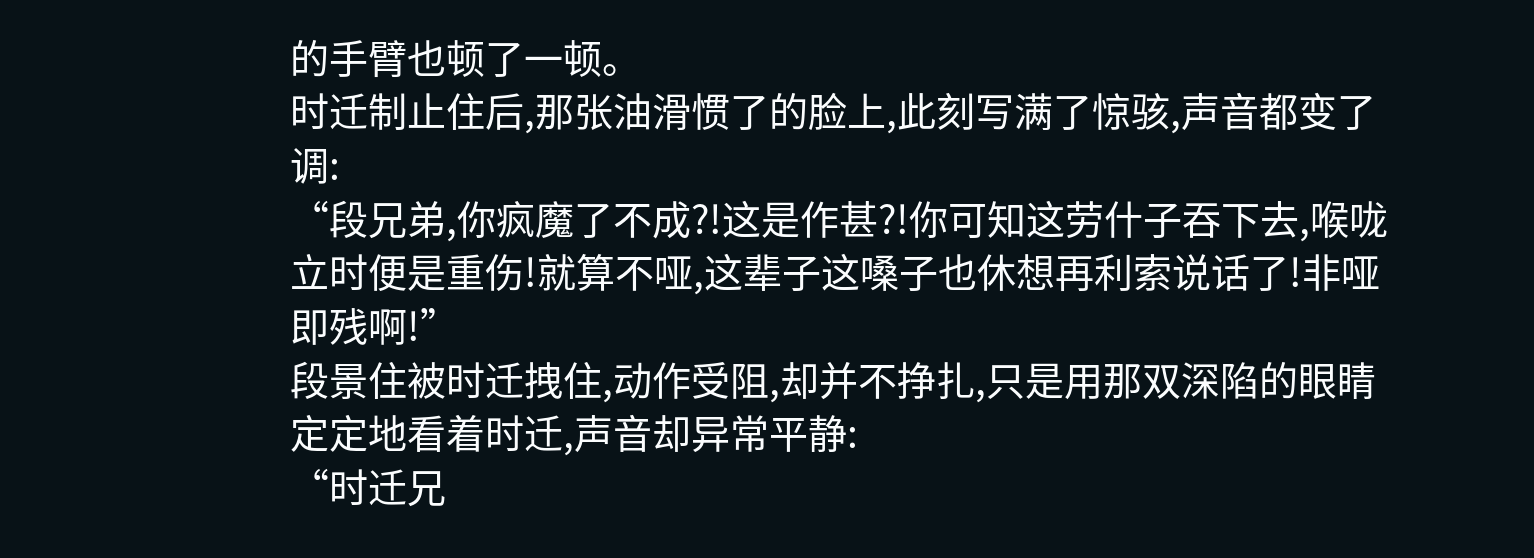的手臂也顿了一顿。
时迁制止住后,那张油滑惯了的脸上,此刻写满了惊骇,声音都变了调:
“段兄弟,你疯魔了不成?!这是作甚?!你可知这劳什子吞下去,喉咙立时便是重伤!就算不哑,这辈子这嗓子也休想再利索说话了!非哑即残啊!”
段景住被时迁拽住,动作受阻,却并不挣扎,只是用那双深陷的眼睛定定地看着时迁,声音却异常平静:
“时迁兄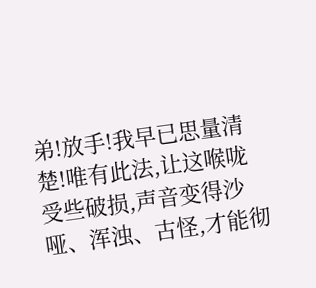弟!放手!我早已思量清楚!唯有此法,让这喉咙受些破损,声音变得沙哑、浑浊、古怪,才能彻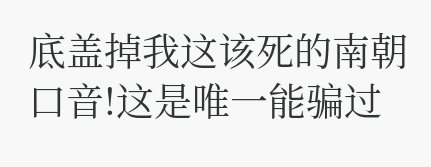底盖掉我这该死的南朝口音!这是唯一能骗过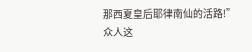那西夏皇后耶律南仙的活路!”
众人这